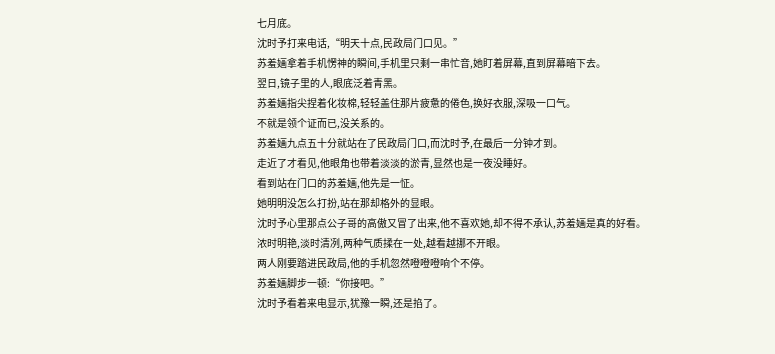七月底。
沈时予打来电话,“明天十点,民政局门口见。”
苏羞婳拿着手机愣神的瞬间,手机里只剩一串忙音,她盯着屏幕,直到屏幕暗下去。
翌日,镜子里的人,眼底泛着青黑。
苏羞婳指尖捏着化妆棉,轻轻盖住那片疲惫的倦色,换好衣服,深吸一口气。
不就是领个证而已,没关系的。
苏羞婳九点五十分就站在了民政局门口,而沈时予,在最后一分钟才到。
走近了才看见,他眼角也带着淡淡的淤青,显然也是一夜没睡好。
看到站在门口的苏羞婳,他先是一怔。
她明明没怎么打扮,站在那却格外的显眼。
沈时予心里那点公子哥的高傲又冒了出来,他不喜欢她,却不得不承认,苏羞婳是真的好看。
浓时明艳,淡时清冽,两种气质揉在一处,越看越挪不开眼。
两人刚要踏进民政局,他的手机忽然噔噔噔响个不停。
苏羞婳脚步一顿:“你接吧。”
沈时予看着来电显示,犹豫一瞬,还是掐了。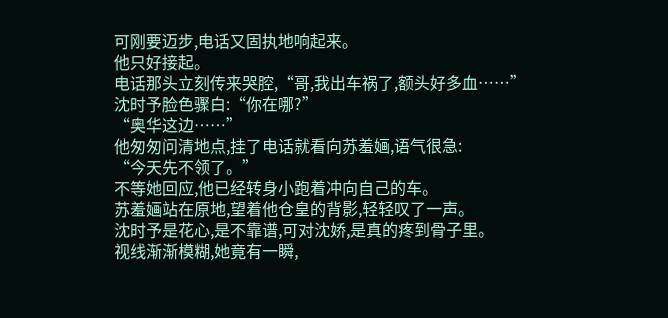可刚要迈步,电话又固执地响起来。
他只好接起。
电话那头立刻传来哭腔,“哥,我出车祸了,额头好多血……”
沈时予脸色骤白:“你在哪?”
“奥华这边……”
他匆匆问清地点,挂了电话就看向苏羞婳,语气很急:
“今天先不领了。”
不等她回应,他已经转身小跑着冲向自己的车。
苏羞婳站在原地,望着他仓皇的背影,轻轻叹了一声。
沈时予是花心,是不靠谱,可对沈娇,是真的疼到骨子里。
视线渐渐模糊,她竟有一瞬,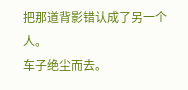把那道背影错认成了另一个人。
车子绝尘而去。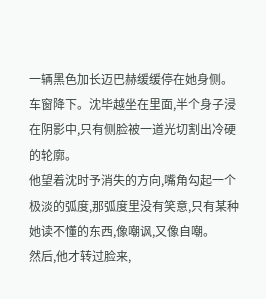一辆黑色加长迈巴赫缓缓停在她身侧。
车窗降下。沈毕越坐在里面,半个身子浸在阴影中,只有侧脸被一道光切割出冷硬的轮廓。
他望着沈时予消失的方向,嘴角勾起一个极淡的弧度,那弧度里没有笑意,只有某种她读不懂的东西,像嘲讽,又像自嘲。
然后,他才转过脸来,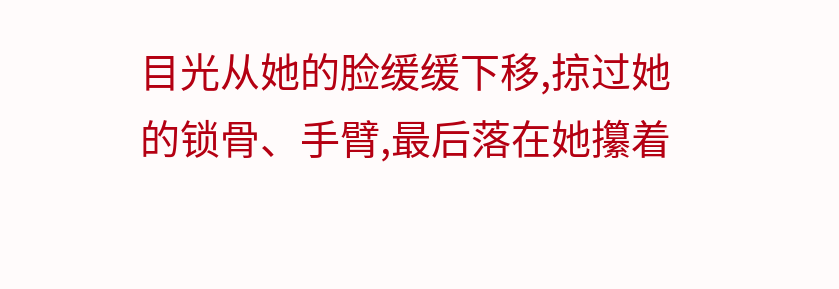目光从她的脸缓缓下移,掠过她的锁骨、手臂,最后落在她攥着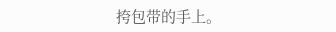挎包带的手上。